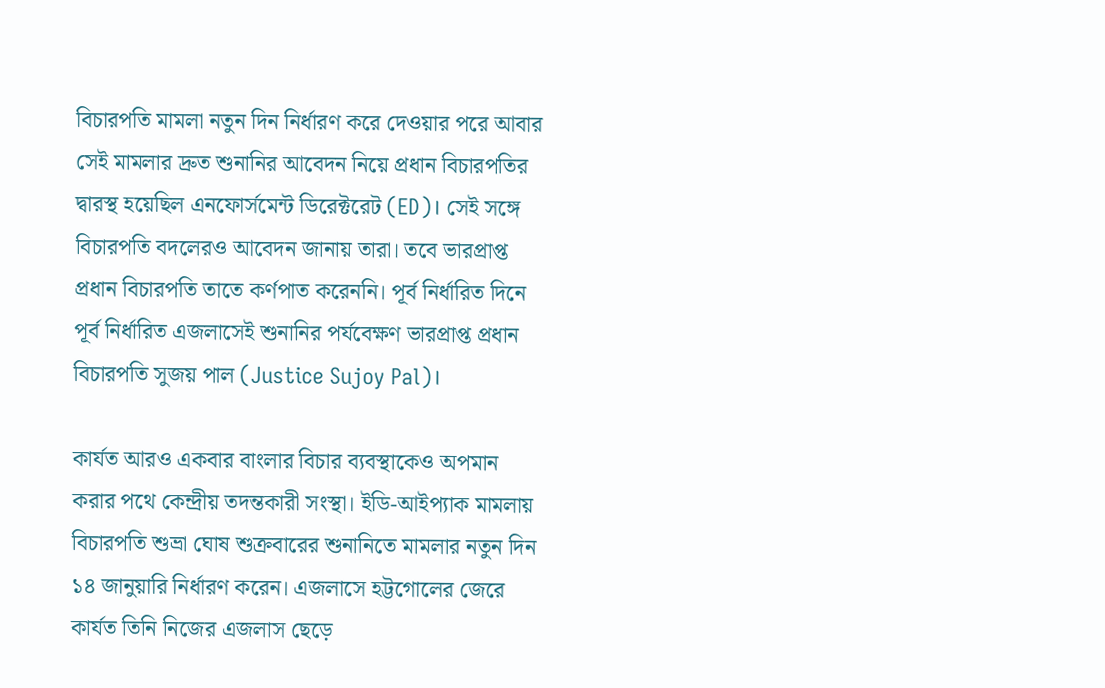বিচারপতি মামলা নতুন দিন নির্ধারণ করে দেওয়ার পরে আবার সেই মামলার দ্রুত শুনানির আবেদন নিয়ে প্রধান বিচারপতির দ্বারস্থ হয়েছিল এনফোর্সমেন্ট ডিরেক্টরেট (ED)। সেই সঙ্গে বিচারপতি বদলেরও আবেদন জানায় তারা। তবে ভারপ্রাপ্ত প্রধান বিচারপতি তাতে কর্ণপাত করেননি। পূর্ব নির্ধারিত দিনে পূর্ব নির্ধারিত এজলাসেই শুনানির পর্যবেক্ষণ ভারপ্রাপ্ত প্রধান বিচারপতি সুজয় পাল (Justice Sujoy Pal)।

কার্যত আরও একবার বাংলার বিচার ব্যবস্থাকেও অপমান করার পথে কেন্দ্রীয় তদন্তকারী সংস্থা। ইডি-আইপ্যাক মামলায় বিচারপতি শুভ্রা ঘোষ শুক্রবারের শুনানিতে মামলার নতুন দিন ১৪ জানুয়ারি নির্ধারণ করেন। এজলাসে হট্টগোলের জেরে কার্যত তিনি নিজের এজলাস ছেড়ে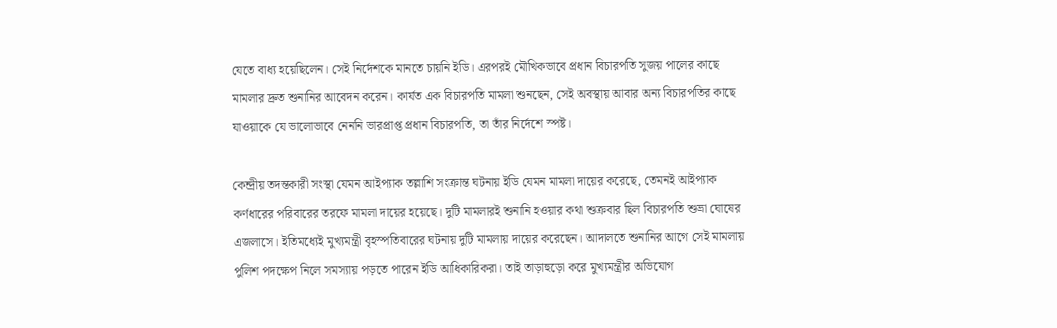যেতে বাধ্য হয়েছিলেন। সেই নির্দেশকে মানতে চায়নি ইডি। এরপরই মৌখিকভাবে প্রধান বিচারপতি সুজয় পালের কাছে মামলার দ্রুত শুনানির আবেদন করেন। কার্যত এক বিচারপতি মামলা শুনছেন, সেই অবস্থায় আবার অন্য বিচারপতির কাছে যাওয়াকে যে ভালোভাবে নেননি ভারপ্রাপ্ত প্রধান বিচারপতি, তা তাঁর নির্দেশে স্পষ্ট।

কেন্দ্রীয় তদন্তকারী সংস্থা যেমন আইপ্যাক তল্লাশি সংক্রান্ত ঘটনায় ইডি যেমন মামলা দায়ের করেছে, তেমনই আইপ্যাক কর্ণধারের পরিবারের তরফে মামলা দায়ের হয়েছে। দুটি মামলারই শুনানি হওয়ার কথা শুক্রবার ছিল বিচারপতি শুভ্রা ঘোষের এজলাসে। ইতিমধ্যেই মুখ্যমন্ত্রী বৃহস্পতিবারের ঘটনায় দুটি মামলায় দায়ের করেছেন। আদালতে শুনানির আগে সেই মামলায় পুলিশ পদক্ষেপ নিলে সমস্যায় পড়তে পারেন ইডি আধিকারিকরা। তাই তাড়াহুড়ো করে মুখ্যমন্ত্রীর অভিযোগ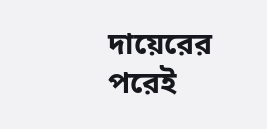দায়েরের পরেই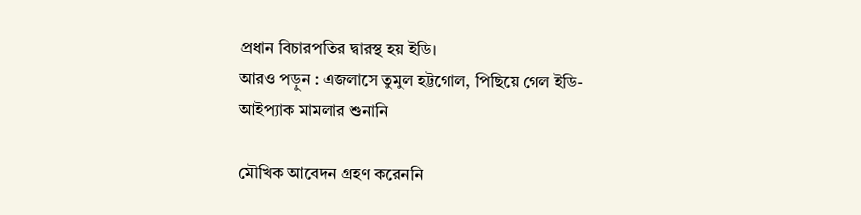প্রধান বিচারপতির দ্বারস্থ হয় ইডি।
আরও পড়ুন : এজলাসে তুমুল হট্টগোল, পিছিয়ে গেল ইডি-আইপ্যাক মামলার শুনানি

মৌখিক আবেদন গ্রহণ করেননি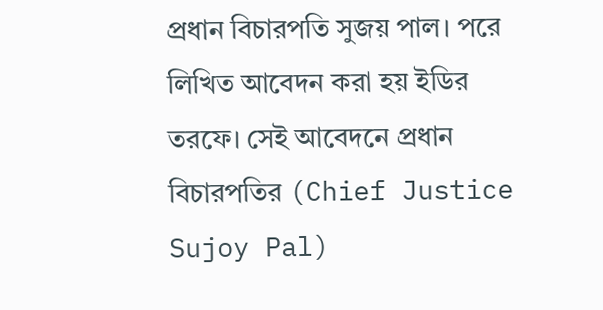প্রধান বিচারপতি সুজয় পাল। পরে লিখিত আবেদন করা হয় ইডির তরফে। সেই আবেদনে প্রধান বিচারপতির (Chief Justice Sujoy Pal)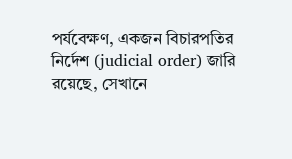পর্যবেক্ষণ, একজন বিচারপতির নির্দেশ (judicial order) জারি রয়েছে, সেখানে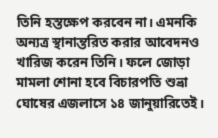তিনি হস্তক্ষেপ করবেন না। এমনকি অন্যত্র স্থানান্তরিত করার আবেদনও খারিজ করেন তিনি। ফলে জোড়া মামলা শোনা হবে বিচারপতি শুভ্রা ঘোষের এজলাসে ১৪ জানুয়ারিতেই।